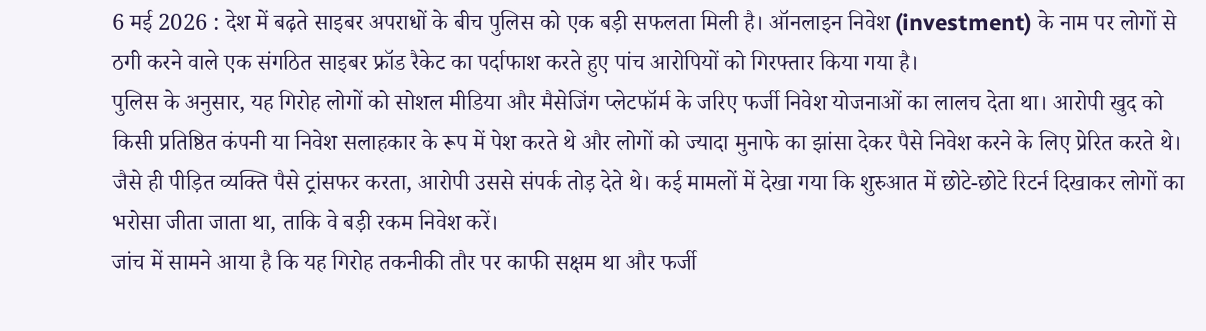6 मई 2026 : देश में बढ़ते साइबर अपराधों के बीच पुलिस को एक बड़ी सफलता मिली है। ऑनलाइन निवेश (investment) के नाम पर लोगों से ठगी करने वाले एक संगठित साइबर फ्रॉड रैकेट का पर्दाफाश करते हुए पांच आरोपियों को गिरफ्तार किया गया है।
पुलिस के अनुसार, यह गिरोह लोगों को सोशल मीडिया और मैसेजिंग प्लेटफॉर्म के जरिए फर्जी निवेश योजनाओं का लालच देता था। आरोपी खुद को किसी प्रतिष्ठित कंपनी या निवेश सलाहकार के रूप में पेश करते थे और लोगों को ज्यादा मुनाफे का झांसा देकर पैसे निवेश करने के लिए प्रेरित करते थे।
जैसे ही पीड़ित व्यक्ति पैसे ट्रांसफर करता, आरोपी उससे संपर्क तोड़ देते थे। कई मामलों में देखा गया कि शुरुआत में छोटे-छोटे रिटर्न दिखाकर लोगों का भरोसा जीता जाता था, ताकि वे बड़ी रकम निवेश करें।
जांच में सामने आया है कि यह गिरोह तकनीकी तौर पर काफी सक्षम था और फर्जी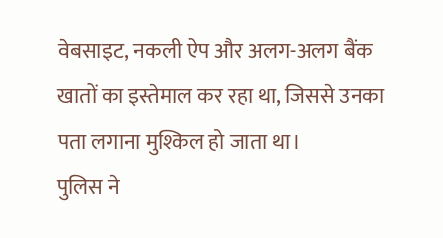वेबसाइट, नकली ऐप और अलग-अलग बैंक खातों का इस्तेमाल कर रहा था, जिससे उनका पता लगाना मुश्किल हो जाता था।
पुलिस ने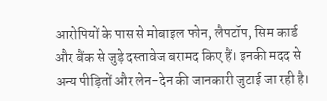आरोपियों के पास से मोबाइल फोन, लैपटॉप, सिम कार्ड और बैंक से जुड़े दस्तावेज बरामद किए हैं। इनकी मदद से अन्य पीड़ितों और लेन-देन की जानकारी जुटाई जा रही है।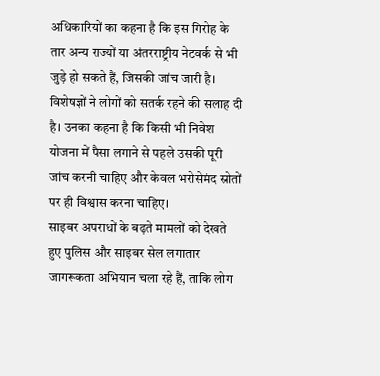अधिकारियों का कहना है कि इस गिरोह के तार अन्य राज्यों या अंतरराष्ट्रीय नेटवर्क से भी जुड़े हो सकते हैं, जिसकी जांच जारी है।
विशेषज्ञों ने लोगों को सतर्क रहने की सलाह दी है। उनका कहना है कि किसी भी निवेश योजना में पैसा लगाने से पहले उसकी पूरी जांच करनी चाहिए और केवल भरोसेमंद स्रोतों पर ही विश्वास करना चाहिए।
साइबर अपराधों के बढ़ते मामलों को देखते हुए पुलिस और साइबर सेल लगातार जागरूकता अभियान चला रहे हैं, ताकि लोग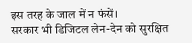इस तरह के जाल में न फंसें।
सरकार भी डिजिटल लेन-देन को सुरक्षित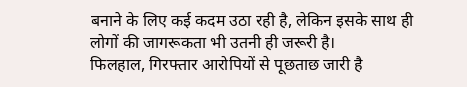बनाने के लिए कई कदम उठा रही है, लेकिन इसके साथ ही लोगों की जागरूकता भी उतनी ही जरूरी है।
फिलहाल, गिरफ्तार आरोपियों से पूछताछ जारी है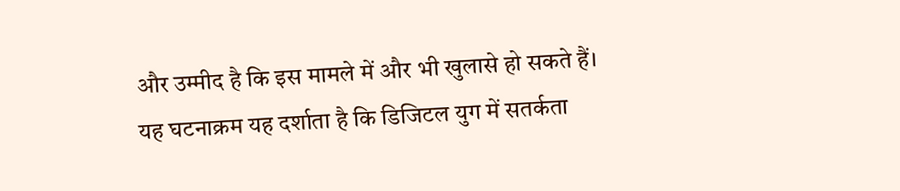और उम्मीद है कि इस मामले में और भी खुलासे हो सकते हैं।
यह घटनाक्रम यह दर्शाता है कि डिजिटल युग में सतर्कता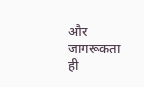और जागरूकता ही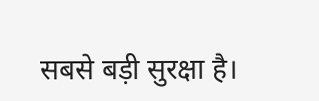सबसे बड़ी सुरक्षा है।